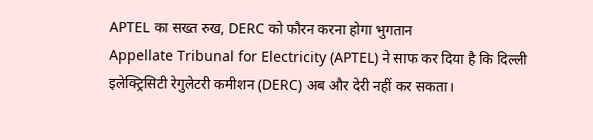APTEL का सख्त रुख, DERC को फौरन करना होगा भुगतान
Appellate Tribunal for Electricity (APTEL) ने साफ कर दिया है कि दिल्ली इलेक्ट्रिसिटी रेगुलेटरी कमीशन (DERC) अब और देरी नहीं कर सकता।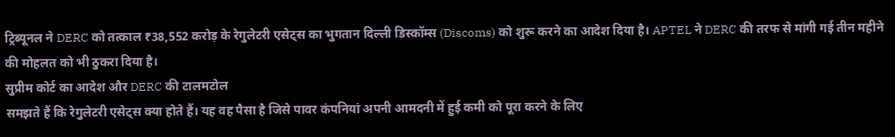ट्रिब्यूनल ने DERC को तत्काल ₹38,552 करोड़ के रेगुलेटरी एसेट्स का भुगतान दिल्ली डिस्कॉम्स (Discoms) को शुरू करने का आदेश दिया है। APTEL ने DERC की तरफ से मांगी गई तीन महीने की मोहलत को भी ठुकरा दिया है।
सुप्रीम कोर्ट का आदेश और DERC की टालमटोल
समझते हैं कि रेगुलेटरी एसेट्स क्या होते हैं। यह वह पैसा है जिसे पावर कंपनियां अपनी आमदनी में हुई कमी को पूरा करने के लिए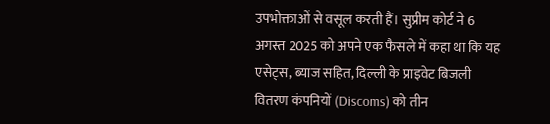उपभोक्ताओं से वसूल करती हैं। सुप्रीम कोर्ट ने 6 अगस्त 2025 को अपने एक फैसले में कहा था कि यह एसेट्स, ब्याज सहित, दिल्ली के प्राइवेट बिजली वितरण कंपनियों (Discoms) को तीन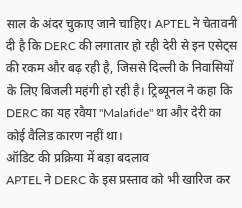साल के अंदर चुकाए जाने चाहिए। APTEL ने चेतावनी दी है कि DERC की लगातार हो रही देरी से इन एसेट्स की रकम और बढ़ रही है, जिससे दिल्ली के निवासियों के लिए बिजली महंगी हो रही है। ट्रिब्यूनल ने कहा कि DERC का यह रवैया "Malafide" था और देरी का कोई वैलिड कारण नहीं था।
ऑडिट की प्रक्रिया में बड़ा बदलाव
APTEL ने DERC के इस प्रस्ताव को भी खारिज कर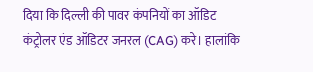दिया कि दिल्ली की पावर कंपनियों का ऑडिट कंट्रोलर एंड ऑडिटर जनरल (CAG) करे। हालांकि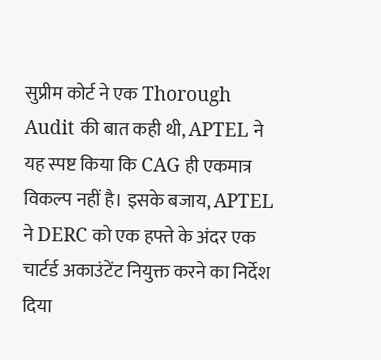सुप्रीम कोर्ट ने एक Thorough Audit की बात कही थी, APTEL ने यह स्पष्ट किया कि CAG ही एकमात्र विकल्प नहीं है। इसके बजाय, APTEL ने DERC को एक हफ्ते के अंदर एक चार्टर्ड अकाउंटेंट नियुक्त करने का निर्देश दिया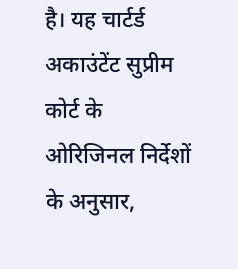है। यह चार्टर्ड अकाउंटेंट सुप्रीम कोर्ट के ओरिजिनल निर्देशों के अनुसार,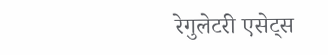रेगुलेटरी एसेट्स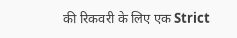की रिकवरी के लिए एक Strict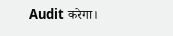Audit करेगा।